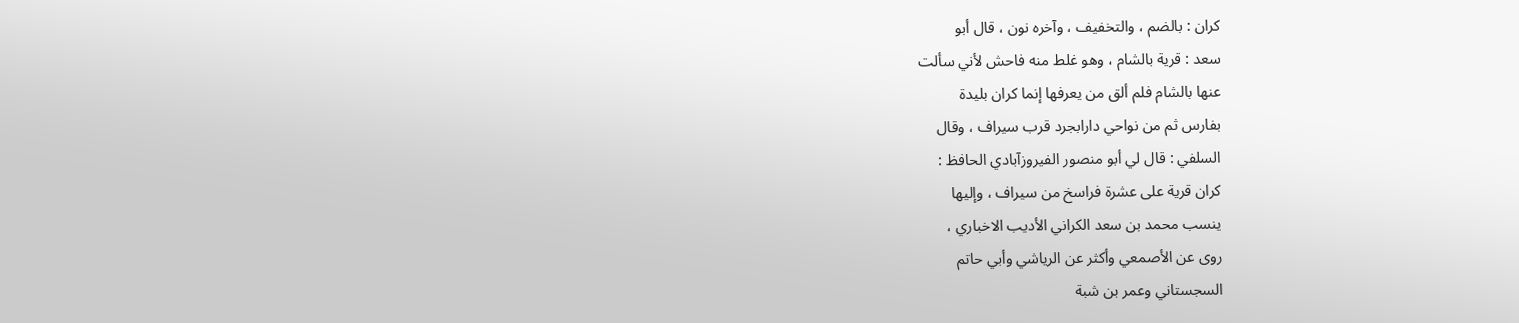كران : بالضم ، والتخفيف ، وآخره نون ، قال أبو
سعد : قرية بالشام ، وهو غلط منه فاحش لأني سألت
عنها بالشام فلم ألق من يعرفها إنما كران بليدة
بفارس ثم من نواحي دارابجرد قرب سيراف ، وقال
السلفي : قال لي أبو منصور الفيروزآبادي الحافظ :
كران قرية على عشرة فراسخ من سيراف ، وإليها
ينسب محمد بن سعد الكراني الأديب الاخباري ،
روى عن الأصمعي وأكثر عن الرياشي وأبي حاتم
السجستاني وعمر بن شبة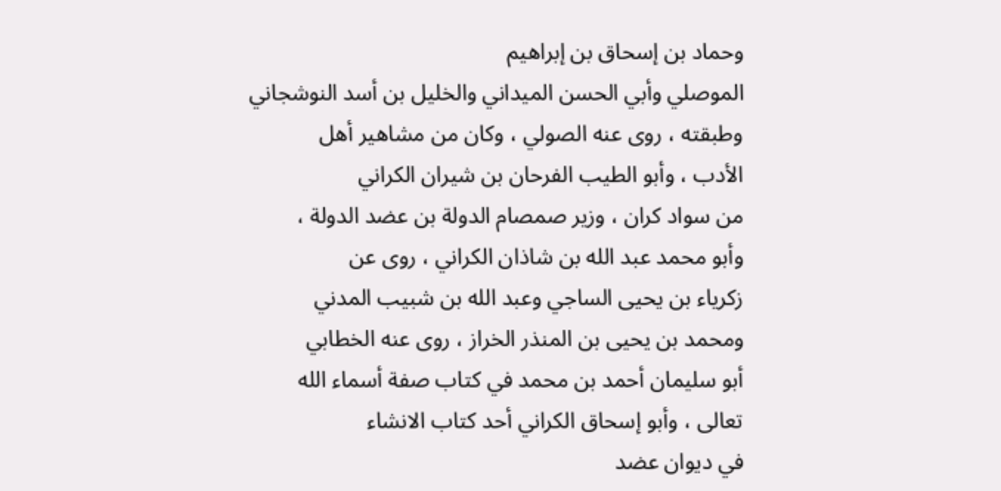وحماد بن إسحاق بن إبراهيم
الموصلي وأبي الحسن الميداني والخليل بن أسد النوشجاني
وطبقته ، روى عنه الصولي ، وكان من مشاهير أهل
الأدب ، وأبو الطيب الفرحان بن شيران الكراني
من سواد كران ، وزير صمصام الدولة بن عضد الدولة ،
وأبو محمد عبد الله بن شاذان الكراني ، روى عن
زكرياء بن يحيى الساجي وعبد الله بن شبيب المدني
ومحمد بن يحيى بن المنذر الخراز ، روى عنه الخطابي
أبو سليمان أحمد بن محمد في كتاب صفة أسماء الله
تعالى ، وأبو إسحاق الكراني أحد كتاب الانشاء
في ديوان عضد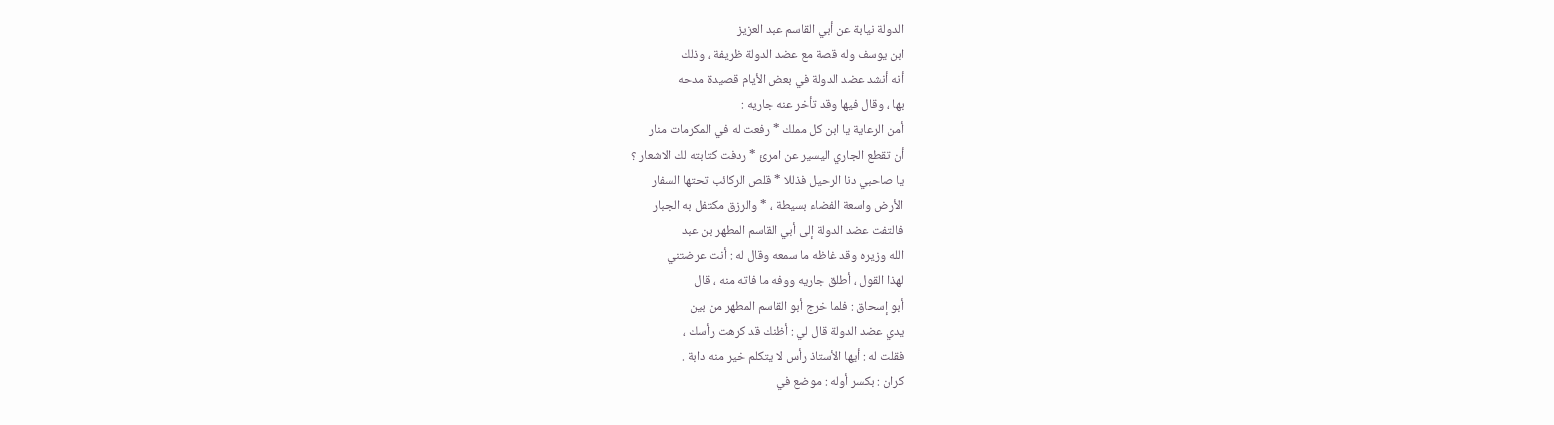الدولة نيابة عن أبي القاسم عبد العزيز
ابن يوسف وله قصة مع عضد الدولة ظريفة ، وذلك
أنه أنشد عضد الدولة في بعض الأيام قصيدة مدحه
بها ، وقال فيها وقد تأخر عنه جاريه :
أمن الرعاية يا ابن كل مملك * رفعت له في المكرمات منار
أن تقطع الجاري اليسير عن امرئ * ردفت كتابته لك الاشعار ؟
يا صاحبي دنا الرحيل فذللا * قلص الركائب تحتها السفار
الأرض واسعة الفضاء بسيطة ، * والرزق مكتفل به الجبار
فالتفت عضد الدولة إلى أبي القاسم المطهر بن عبد
الله وزيره وقد غاظه ما سمعه وقال له : أنت عرضتني
لهذا القول ، أطلق جاريه ووفه ما فاته منه ، قال
أبو إسحاق : فلما خرج أبو القاسم المطهر من بين
يدي عضد الدولة قال لي : أظنك قد كرهت رأسك ،
فقلت له : أيها الأستاذ رأس لا يتكلم خير منه دابة .
كران : بكسر أوله : موضع في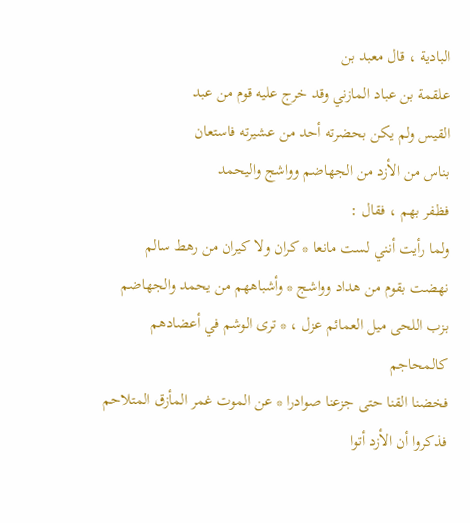البادية ، قال معبد بن
علقمة بن عباد المازني وقد خرج عليه قوم من عبد
القيس ولم يكن بحضرته أحد من عشيرته فاستعان
بناس من الأزد من الجهاضم وواشج واليحمد
فظفر بهم ، فقال :
ولما رأيت أنني لست مانعا * كران ولا كيران من رهط سالم
نهضت بقوم من هداد وواشج * وأشباههم من يحمد والجهاضم
بزب اللحى ميل العمائم عزل ، * ترى الوشم في أعضادهم كالمحاجم
فخضنا القنا حتى جزعنا صوادرا * عن الموت غمر المأزق المتلاحم
فذكروا أن الأزد أتوا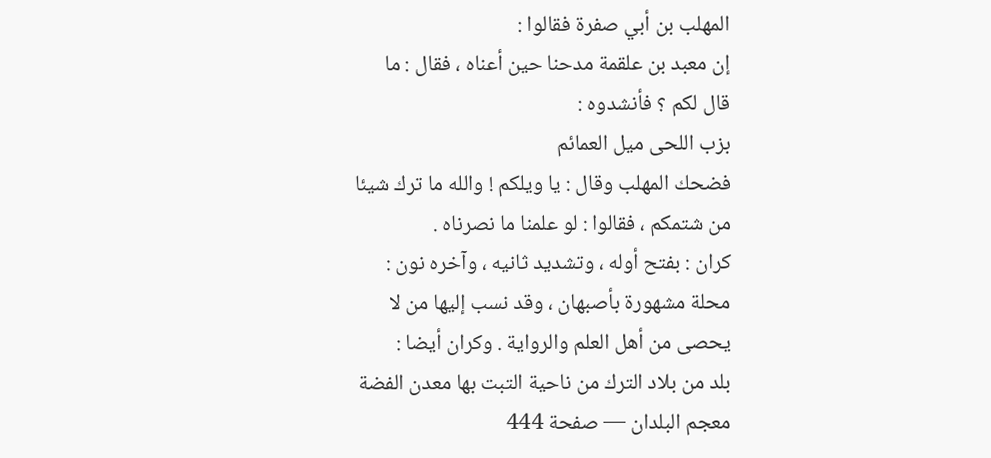المهلب بن أبي صفرة فقالوا :
إن معبد بن علقمة مدحنا حين أعناه ، فقال : ما
قال لكم ؟ فأنشدوه :
بزب اللحى ميل العمائم
فضحك المهلب وقال : يا ويلكم ! والله ما ترك شيئا
من شتمكم ، فقالوا : لو علمنا ما نصرناه .
كران : بفتح أوله ، وتشديد ثانيه ، وآخره نون :
محلة مشهورة بأصبهان ، وقد نسب إليها من لا
يحصى من أهل العلم والرواية . وكران أيضا :
بلد من بلاد الترك من ناحية التبت بها معدن الفضة
معجم البلدان — صفحة 444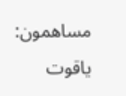مساهمون: ياقوت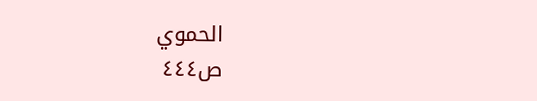الحموي
ص٤٤٤